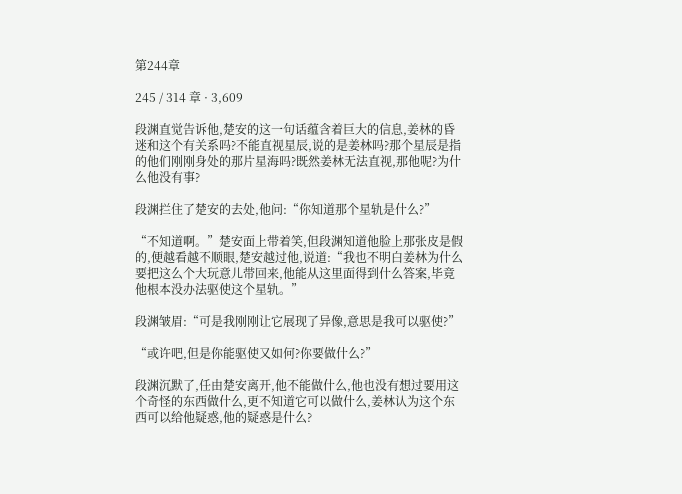第244章

245 / 314 章 · 3,609

段渊直觉告诉他,楚安的这一句话蕴含着巨大的信息,姜林的昏迷和这个有关系吗?不能直视星辰,说的是姜林吗?那个星辰是指的他们刚刚身处的那片星海吗?既然姜林无法直视,那他呢?为什么他没有事?

段渊拦住了楚安的去处,他问:“你知道那个星轨是什么?”

“不知道啊。”楚安面上带着笑,但段渊知道他脸上那张皮是假的,便越看越不顺眼,楚安越过他,说道:“我也不明白姜林为什么要把这么个大玩意儿带回来,他能从这里面得到什么答案,毕竟他根本没办法驱使这个星轨。”

段渊皱眉:“可是我刚刚让它展现了异像,意思是我可以驱使?”

“或许吧,但是你能驱使又如何?你要做什么?”

段渊沉默了,任由楚安离开,他不能做什么,他也没有想过要用这个奇怪的东西做什么,更不知道它可以做什么,姜林认为这个东西可以给他疑惑,他的疑惑是什么?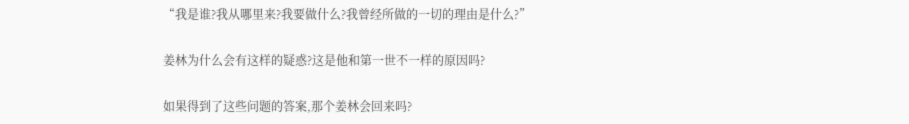“我是谁?我从哪里来?我要做什么?我曾经所做的一切的理由是什么?”

姜林为什么会有这样的疑惑?这是他和第一世不一样的原因吗?

如果得到了这些问题的答案,那个姜林会回来吗?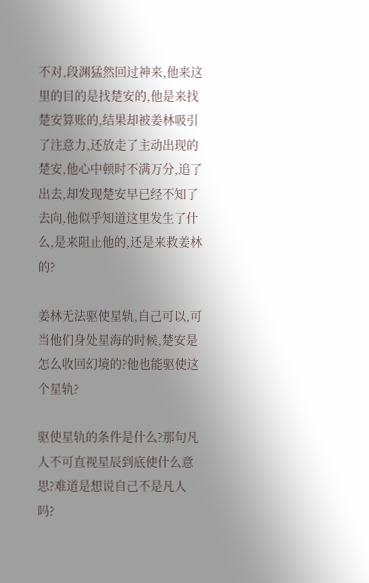不对,段渊猛然回过神来,他来这里的目的是找楚安的,他是来找楚安算账的,结果却被姜林吸引了注意力,还放走了主动出现的楚安,他心中顿时不满万分,追了出去,却发现楚安早已经不知了去向,他似乎知道这里发生了什么,是来阻止他的,还是来救姜林的?

姜林无法驱使星轨,自己可以,可当他们身处星海的时候,楚安是怎么收回幻境的?他也能驱使这个星轨?

驱使星轨的条件是什么?那句凡人不可直视星辰到底使什么意思?难道是想说自己不是凡人吗?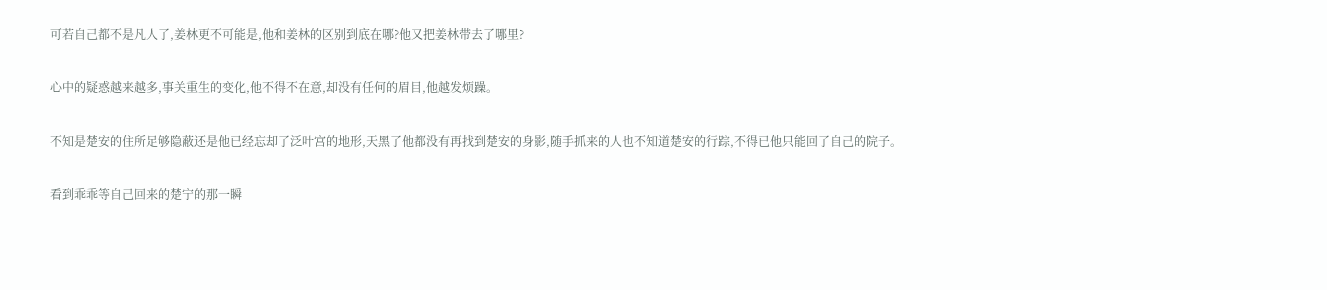可若自己都不是凡人了,姜林更不可能是,他和姜林的区别到底在哪?他又把姜林带去了哪里?

心中的疑惑越来越多,事关重生的变化,他不得不在意,却没有任何的眉目,他越发烦躁。

不知是楚安的住所足够隐蔽还是他已经忘却了泛叶宫的地形,天黑了他都没有再找到楚安的身影,随手抓来的人也不知道楚安的行踪,不得已他只能回了自己的院子。

看到乖乖等自己回来的楚宁的那一瞬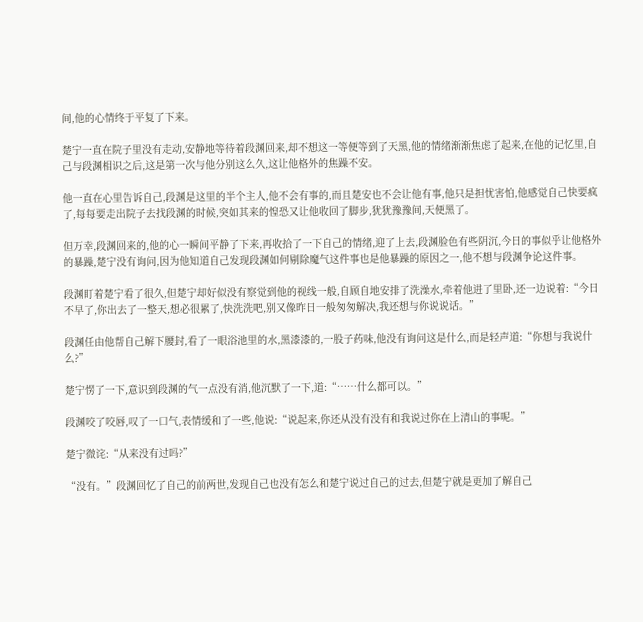间,他的心情终于平复了下来。

楚宁一直在院子里没有走动,安静地等待着段渊回来,却不想这一等便等到了天黑,他的情绪渐渐焦虑了起来,在他的记忆里,自己与段渊相识之后,这是第一次与他分别这么久,这让他格外的焦躁不安。

他一直在心里告诉自己,段渊是这里的半个主人,他不会有事的,而且楚安也不会让他有事,他只是担忧害怕,他感觉自己快要疯了,每每要走出院子去找段渊的时候,突如其来的惶恐又让他收回了脚步,犹犹豫豫间,天便黑了。

但万幸,段渊回来的,他的心一瞬间平静了下来,再收拾了一下自己的情绪,迎了上去,段渊脸色有些阴沉,今日的事似乎让他格外的暴躁,楚宁没有询问,因为他知道自己发现段渊如何剔除魔气这件事也是他暴躁的原因之一,他不想与段渊争论这件事。

段渊盯着楚宁看了很久,但楚宁却好似没有察觉到他的视线一般,自顾自地安排了洗澡水,牵着他进了里卧,还一边说着:“今日不早了,你出去了一整天,想必很累了,快洗洗吧,别又像昨日一般匆匆解决,我还想与你说说话。”

段渊任由他帮自己解下腰封,看了一眼浴池里的水,黑漆漆的,一股子药味,他没有询问这是什么,而是轻声道:“你想与我说什么?”

楚宁愣了一下,意识到段渊的气一点没有消,他沉默了一下,道:“……什么都可以。”

段渊咬了咬唇,叹了一口气,表情缓和了一些,他说:“说起来,你还从没有没有和我说过你在上清山的事呢。”

楚宁微诧:“从来没有过吗?”

“没有。”段渊回忆了自己的前两世,发现自己也没有怎么和楚宁说过自己的过去,但楚宁就是更加了解自己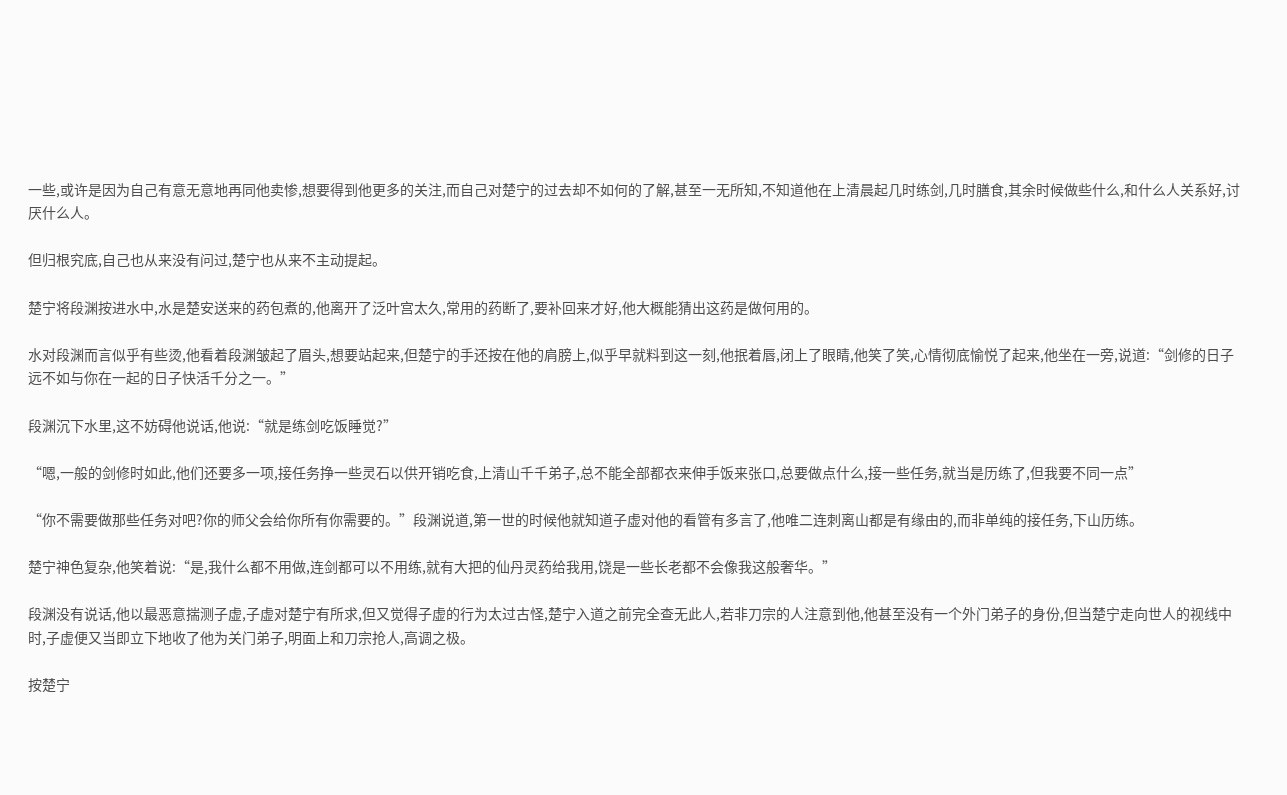一些,或许是因为自己有意无意地再同他卖惨,想要得到他更多的关注,而自己对楚宁的过去却不如何的了解,甚至一无所知,不知道他在上清晨起几时练剑,几时膳食,其余时候做些什么,和什么人关系好,讨厌什么人。

但归根究底,自己也从来没有问过,楚宁也从来不主动提起。

楚宁将段渊按进水中,水是楚安送来的药包煮的,他离开了泛叶宫太久,常用的药断了,要补回来才好,他大概能猜出这药是做何用的。

水对段渊而言似乎有些烫,他看着段渊皱起了眉头,想要站起来,但楚宁的手还按在他的肩膀上,似乎早就料到这一刻,他抿着唇,闭上了眼睛,他笑了笑,心情彻底愉悦了起来,他坐在一旁,说道:“剑修的日子远不如与你在一起的日子快活千分之一。”

段渊沉下水里,这不妨碍他说话,他说:“就是练剑吃饭睡觉?”

“嗯,一般的剑修时如此,他们还要多一项,接任务挣一些灵石以供开销吃食,上清山千千弟子,总不能全部都衣来伸手饭来张口,总要做点什么,接一些任务,就当是历练了,但我要不同一点”

“你不需要做那些任务对吧?你的师父会给你所有你需要的。”段渊说道,第一世的时候他就知道子虚对他的看管有多言了,他唯二连刺离山都是有缘由的,而非单纯的接任务,下山历练。

楚宁神色复杂,他笑着说:“是,我什么都不用做,连剑都可以不用练,就有大把的仙丹灵药给我用,饶是一些长老都不会像我这般奢华。”

段渊没有说话,他以最恶意揣测子虚,子虚对楚宁有所求,但又觉得子虚的行为太过古怪,楚宁入道之前完全查无此人,若非刀宗的人注意到他,他甚至没有一个外门弟子的身份,但当楚宁走向世人的视线中时,子虚便又当即立下地收了他为关门弟子,明面上和刀宗抢人,高调之极。

按楚宁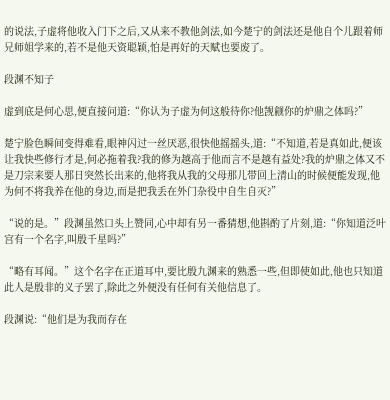的说法,子虚将他收入门下之后,又从来不教他剑法,如今楚宁的剑法还是他自个儿跟着师兄师姐学来的,若不是他天资聪颖,怕是再好的天赋也要废了。

段渊不知子

虚到底是何心思,便直接问道:“你认为子虚为何这般待你?他觊觎你的炉鼎之体吗?”

楚宁脸色瞬间变得难看,眼神闪过一丝厌恶,很快他摇摇头,道:“不知道,若是真如此,便该让我快些修行才是,何必拖着我?我的修为越高于他而言不是越有益处?我的炉鼎之体又不是刀宗来要人那日突然长出来的,他将我从我的父母那儿带回上清山的时候便能发现,他为何不将我养在他的身边,而是把我丢在外门杂役中自生自灭?”

“说的是。”段渊虽然口头上赞同,心中却有另一番猜想,他斟酌了片刻,道:“你知道泛叶宫有一个名字,叫殷千星吗?”

“略有耳闻。”这个名字在正道耳中,要比殷九渊来的熟悉一些,但即使如此,他也只知道此人是殷非的义子罢了,除此之外便没有任何有关他信息了。

段渊说:“他们是为我而存在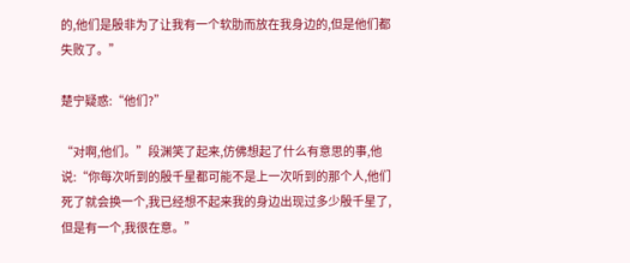的,他们是殷非为了让我有一个软肋而放在我身边的,但是他们都失败了。”

楚宁疑惑:“他们?”

“对啊,他们。”段渊笑了起来,仿佛想起了什么有意思的事,他说:“你每次听到的殷千星都可能不是上一次听到的那个人,他们死了就会换一个,我已经想不起来我的身边出现过多少殷千星了,但是有一个,我很在意。”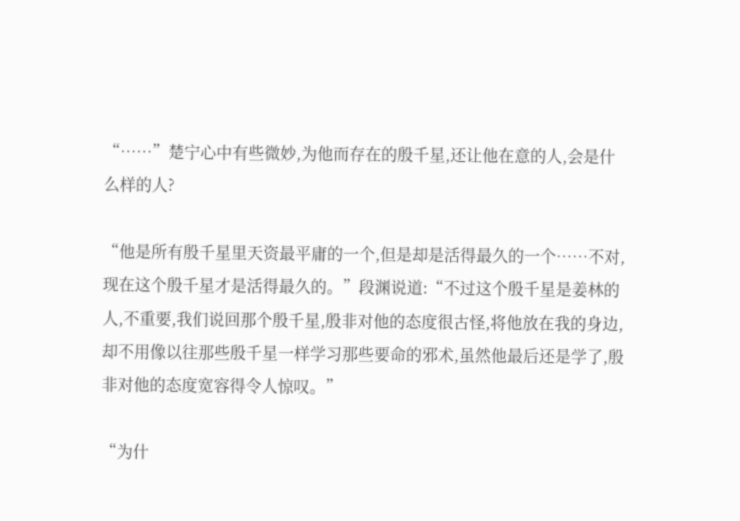“……”楚宁心中有些微妙,为他而存在的殷千星,还让他在意的人,会是什么样的人?

“他是所有殷千星里天资最平庸的一个,但是却是活得最久的一个……不对,现在这个殷千星才是活得最久的。”段渊说道:“不过这个殷千星是姜林的人,不重要,我们说回那个殷千星,殷非对他的态度很古怪,将他放在我的身边,却不用像以往那些殷千星一样学习那些要命的邪术,虽然他最后还是学了,殷非对他的态度宽容得令人惊叹。”

“为什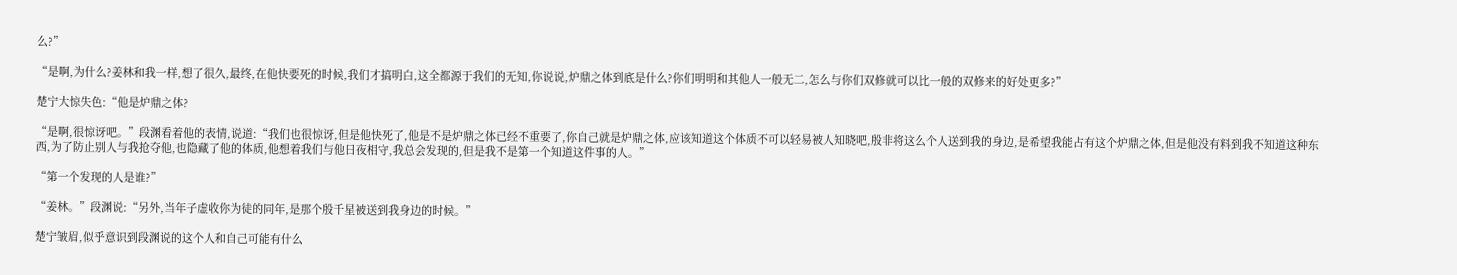么?”

“是啊,为什么?姜林和我一样,想了很久,最终,在他快要死的时候,我们才搞明白,这全都源于我们的无知,你说说,炉鼎之体到底是什么?你们明明和其他人一般无二,怎么与你们双修就可以比一般的双修来的好处更多?”

楚宁大惊失色:“他是炉鼎之体?

“是啊,很惊讶吧。”段渊看着他的表情,说道:“我们也很惊讶,但是他快死了,他是不是炉鼎之体已经不重要了,你自己就是炉鼎之体,应该知道这个体质不可以轻易被人知晓吧,殷非将这么个人送到我的身边,是希望我能占有这个炉鼎之体,但是他没有料到我不知道这种东西,为了防止别人与我抢夺他,也隐藏了他的体质,他想着我们与他日夜相守,我总会发现的,但是我不是第一个知道这件事的人。”

“第一个发现的人是谁?”

“姜林。”段渊说:“另外,当年子虚收你为徒的同年,是那个殷千星被送到我身边的时候。”

楚宁皱眉,似乎意识到段渊说的这个人和自己可能有什么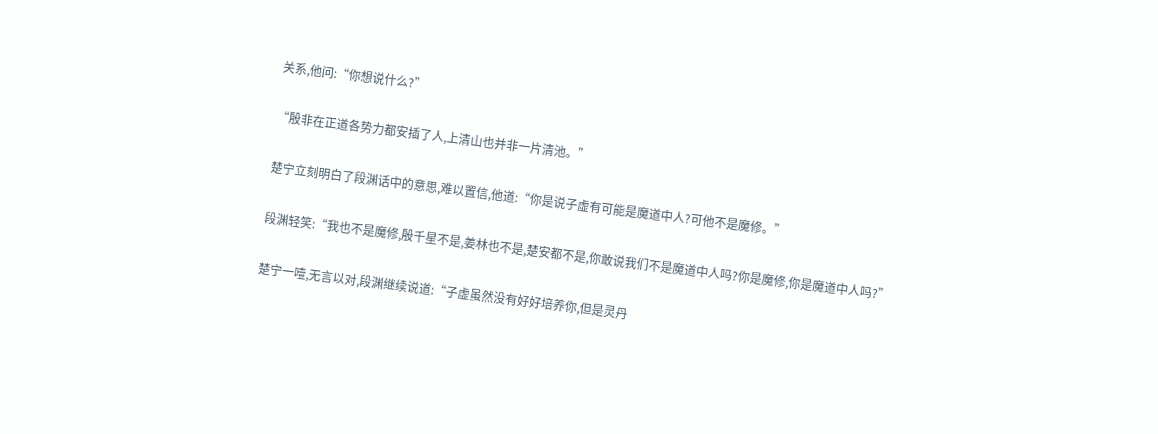关系,他问:“你想说什么?”

“殷非在正道各势力都安插了人,上清山也并非一片清池。”

楚宁立刻明白了段渊话中的意思,难以置信,他道:“你是说子虚有可能是魔道中人?可他不是魔修。”

段渊轻笑:“我也不是魔修,殷千星不是,姜林也不是,楚安都不是,你敢说我们不是魔道中人吗?你是魔修,你是魔道中人吗?”

楚宁一噎,无言以对,段渊继续说道:“子虚虽然没有好好培养你,但是灵丹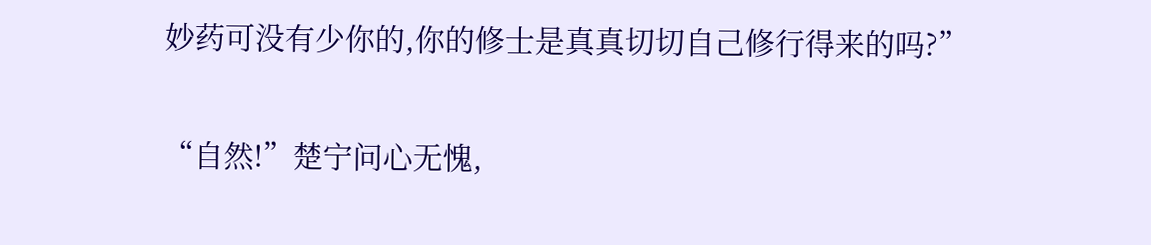妙药可没有少你的,你的修士是真真切切自己修行得来的吗?”

“自然!”楚宁问心无愧,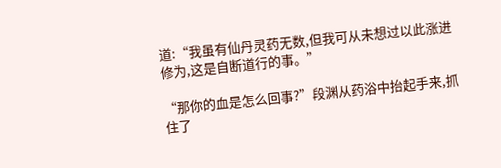道:“我虽有仙丹灵药无数,但我可从未想过以此涨进修为,这是自断道行的事。”

“那你的血是怎么回事?”段渊从药浴中抬起手来,抓住了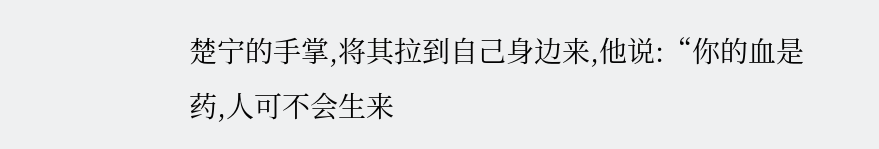楚宁的手掌,将其拉到自己身边来,他说:“你的血是药,人可不会生来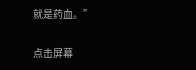就是药血。”

点击屏幕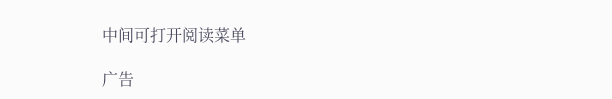中间可打开阅读菜单

广告